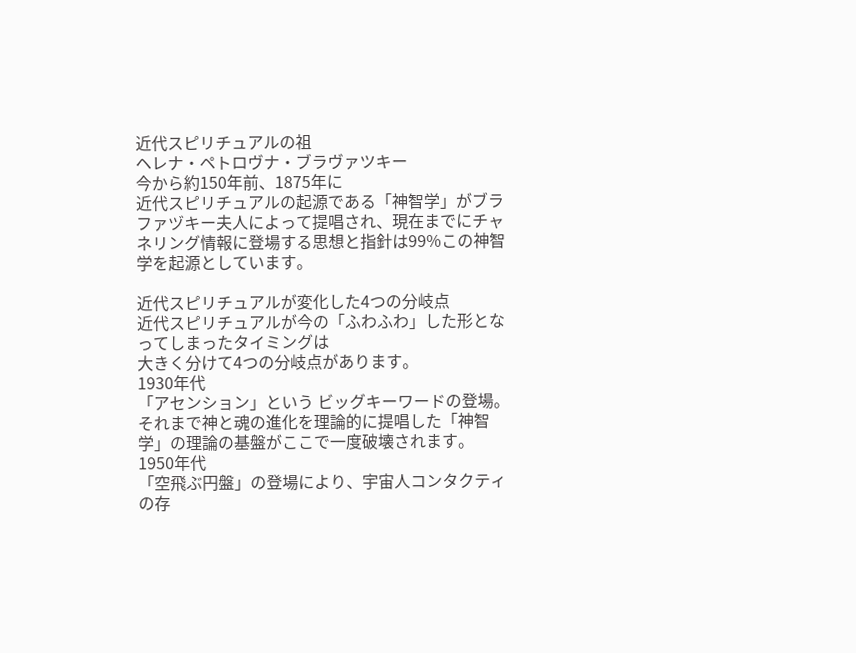近代スピリチュアルの祖
ヘレナ・ペトロヴナ・ブラヴァツキー
今から約150年前、1875年に
近代スピリチュアルの起源である「神智学」がブラファヅキー夫人によって提唱され、現在までにチャネリング情報に登場する思想と指針は99%この神智学を起源としています。

近代スピリチュアルが変化した4つの分岐点
近代スピリチュアルが今の「ふわふわ」した形となってしまったタイミングは
大きく分けて4つの分岐点があります。
1930年代
「アセンション」という ビッグキーワードの登場。
それまで神と魂の進化を理論的に提唱した「神智学」の理論の基盤がここで一度破壊されます。
1950年代
「空飛ぶ円盤」の登場により、宇宙人コンタクティの存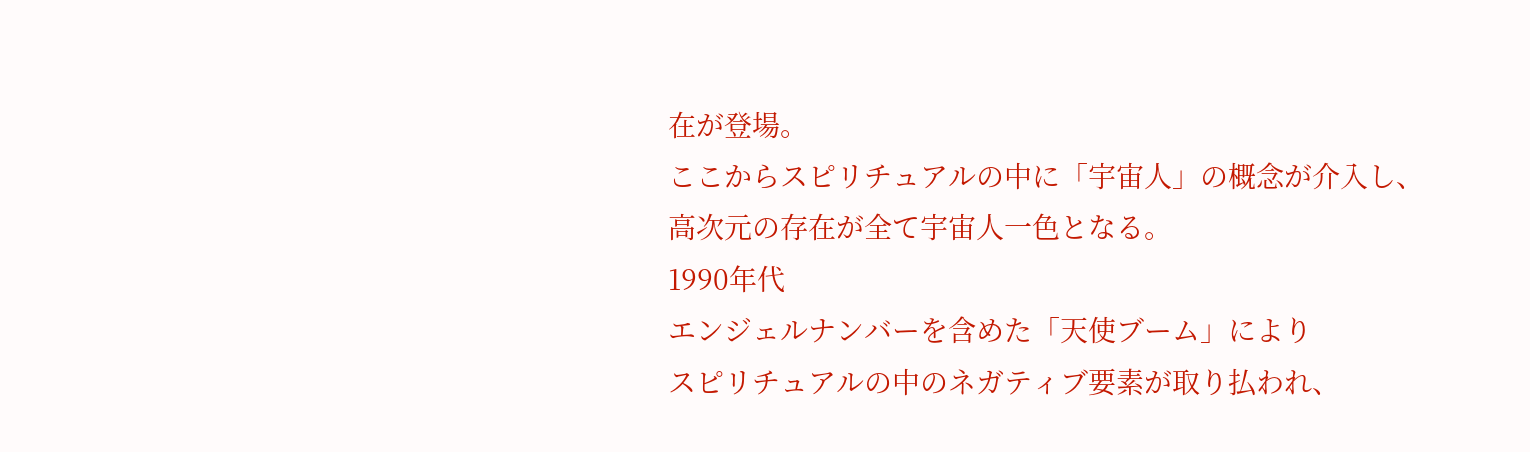在が登場。
ここからスピリチュアルの中に「宇宙人」の概念が介入し、
高次元の存在が全て宇宙人一色となる。
1990年代
エンジェルナンバーを含めた「天使ブーム」により
スピリチュアルの中のネガティブ要素が取り払われ、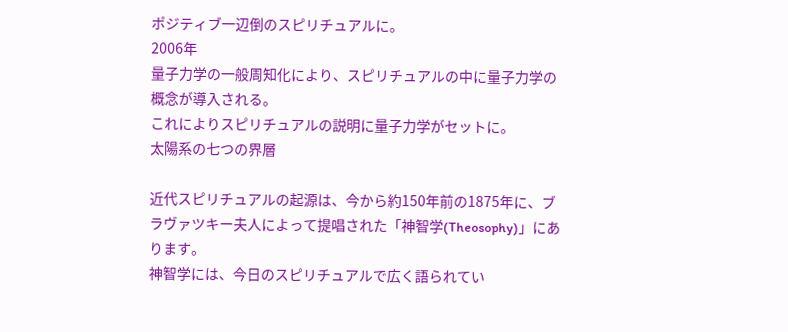ポジティブ一辺倒のスピリチュアルに。
2006年
量子力学の一般周知化により、スピリチュアルの中に量子力学の概念が導入される。
これによりスピリチュアルの説明に量子力学がセットに。
太陽系の七つの界層

近代スピリチュアルの起源は、今から約150年前の1875年に、ブラヴァツキー夫人によって提唱された「神智学(Theosophy)」にあります。
神智学には、今日のスピリチュアルで広く語られてい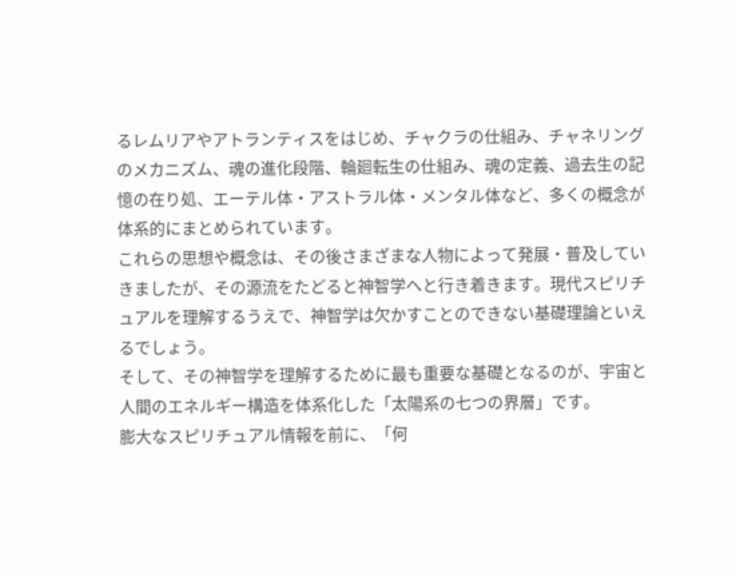るレムリアやアトランティスをはじめ、チャクラの仕組み、チャネリングのメカニズム、魂の進化段階、輪廻転生の仕組み、魂の定義、過去生の記憶の在り処、エーテル体・アストラル体・メンタル体など、多くの概念が体系的にまとめられています。
これらの思想や概念は、その後さまざまな人物によって発展・普及していきましたが、その源流をたどると神智学へと行き着きます。現代スピリチュアルを理解するうえで、神智学は欠かすことのできない基礎理論といえるでしょう。
そして、その神智学を理解するために最も重要な基礎となるのが、宇宙と人間のエネルギー構造を体系化した「太陽系の七つの界層」です。
膨大なスピリチュアル情報を前に、「何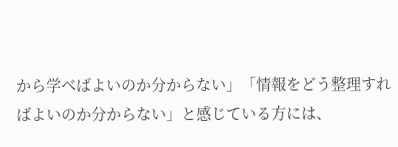から学べばよいのか分からない」「情報をどう整理すればよいのか分からない」と感じている方には、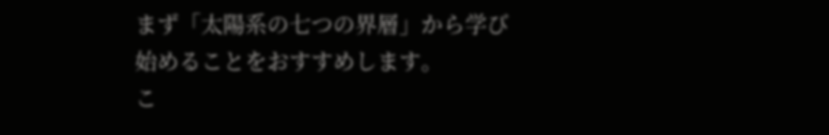まず「太陽系の七つの界層」から学び始めることをおすすめします。
こ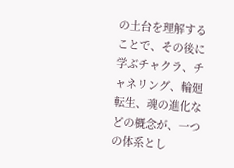の土台を理解することで、その後に学ぶチャクラ、チャネリング、輪廻転生、魂の進化などの概念が、一つの体系とし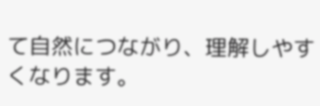て自然につながり、理解しやすくなります。